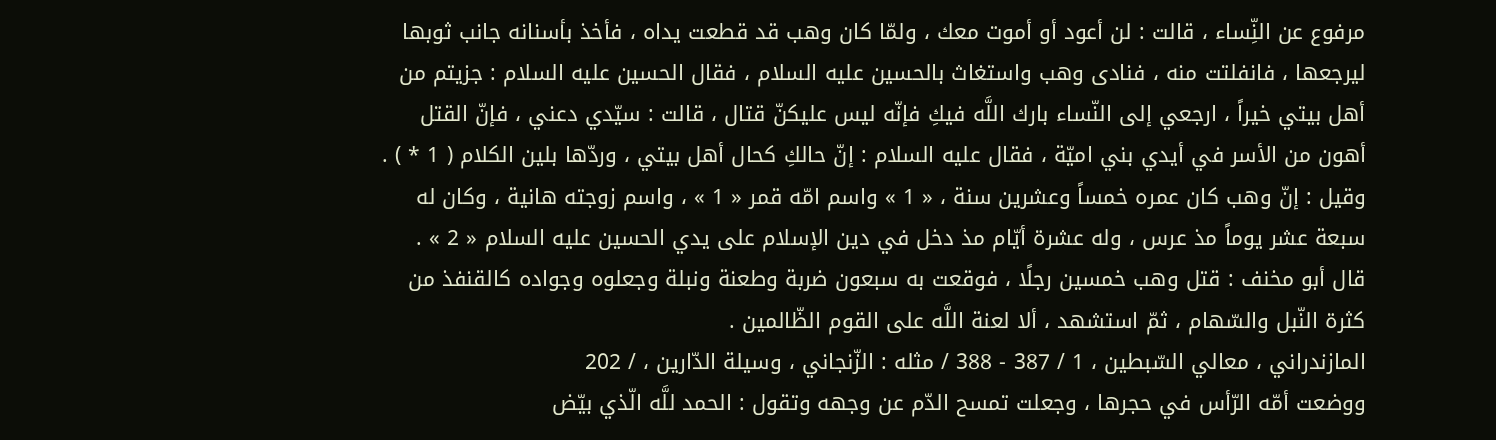مرفوع عن النِّساء ، قالت : لن أعود أو أموت معك ، ولمّا كان وهب قد قطعت يداه ، فأخذ بأسنانه جانب ثوبها ليرجعها ، فانفلتت منه ، فنادى وهب واستغاث بالحسين عليه السلام ، فقال الحسين عليه السلام : جزيتم من أهل بيتي خيراً ، ارجعي إلى النّساء بارك اللَّه فيكِ فإنّه ليس عليكنّ قتال ، قالت : سيّدي دعني ، فإنّ القتل أهون من الأسر في أيدي بني اميّة ، فقال عليه السلام : إنّ حالكِ كحال أهل بيتي ، وردّها بلين الكلام ( 1 * ) .
وقيل : إنّ وهب كان عمره خمساً وعشرين سنة ، « 1 » واسم امّه قمر « 1 » ، واسم زوجته هانية ، وكان له سبعة عشر يوماً مذ عرس ، وله عشرة أيّام مذ دخل في دين الإسلام على يدي الحسين عليه السلام « 2 » .
قال أبو مخنف : قتل وهب خمسين رجلًا ، فوقعت به سبعون ضربة وطعنة ونبلة وجعلوه وجواده كالقنفذ من كثرة النّبل والسّهام ، ثمّ استشهد ، ألا لعنة اللَّه على القوم الظّالمين .
المازندراني ، معالي السّبطين ، 1 / 387 - 388 / مثله : الزّنجاني ، وسيلة الدّارين ، / 202
ووضعت أمّه الرّأس في حجرها ، وجعلت تمسح الدّم عن وجهه وتقول : الحمد للَّه الّذي بيّض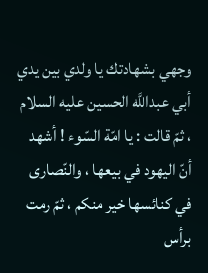وجهي بشهادتك يا ولدي بين يدي أبي عبداللَّه الحسين عليه السلام ، ثمّ قالت : يا امّة السّوء ! أشهد أنّ اليهود في بيعها ، والنّصارى في كنائسها خير منكم ، ثمّ رمت برأس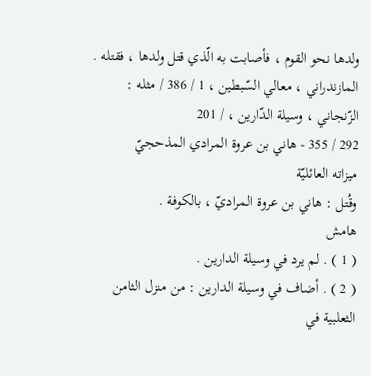ولدها نحو القوم ، فأصابت به الّذي قتل ولدها ، فقتله .
المازندراني ، معالي السّبطين ، 1 / 386 / مثله : الزّنجاني ، وسيلة الدّارين ، / 201
292 / 355 - هاني بن عروة المرادي المذحجيّ
ميزاته العائليّة
وقُتل : هاني بن عروة المراديّ ، بالكوفة .
هامش
( 1 ) . لم يرد في وسيلة الدارين .
( 2 ) . أضاف في وسيلة الدارين : من منزل الثامن الثعلبية في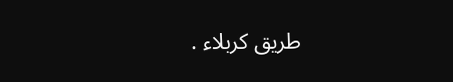طريق كربلاء .